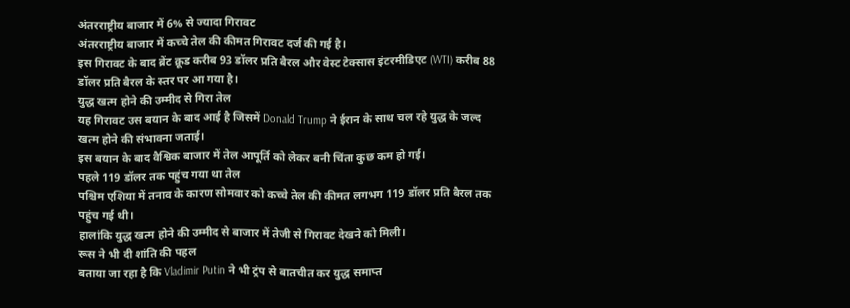अंतरराष्ट्रीय बाजार में 6% से ज्यादा गिरावट
अंतरराष्ट्रीय बाजार में कच्चे तेल की कीमत गिरावट दर्ज की गई है।
इस गिरावट के बाद ब्रेंट क्रूड करीब 93 डॉलर प्रति बैरल और वेस्ट टेक्सास इंटरमीडिएट (WTI) करीब 88 डॉलर प्रति बैरल के स्तर पर आ गया है।
युद्ध खत्म होने की उम्मीद से गिरा तेल
यह गिरावट उस बयान के बाद आई है जिसमें Donald Trump ने ईरान के साथ चल रहे युद्ध के जल्द खत्म होने की संभावना जताई।
इस बयान के बाद वैश्विक बाजार में तेल आपूर्ति को लेकर बनी चिंता कुछ कम हो गई।
पहले 119 डॉलर तक पहुंच गया था तेल
पश्चिम एशिया में तनाव के कारण सोमवार को कच्चे तेल की कीमत लगभग 119 डॉलर प्रति बैरल तक पहुंच गई थी।
हालांकि युद्ध खत्म होने की उम्मीद से बाजार में तेजी से गिरावट देखने को मिली।
रूस ने भी दी शांति की पहल
बताया जा रहा है कि Vladimir Putin ने भी ट्रंप से बातचीत कर युद्ध समाप्त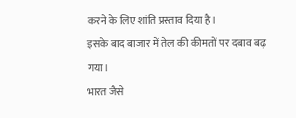करने के लिए शांति प्रस्ताव दिया है।
इसके बाद बाजार में तेल की कीमतों पर दबाव बढ़ गया।
भारत जैसे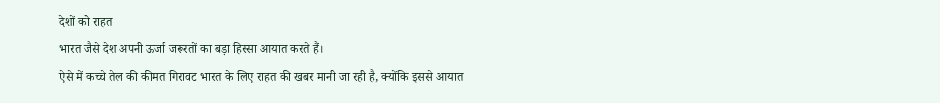देशों को राहत
भारत जैसे देश अपनी ऊर्जा जरूरतों का बड़ा हिस्सा आयात करते हैं।
ऐसे में कच्चे तेल की कीमत गिरावट भारत के लिए राहत की खबर मानी जा रही है, क्योंकि इससे आयात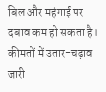बिल और महंगाई पर दबाव कम हो सकता है।
कीमतों में उतार-चढ़ाव जारी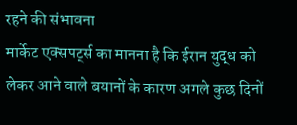रहने की संभावना
मार्केट एक्सपर्ट्स का मानना है कि ईरान युद्ध को लेकर आने वाले बयानों के कारण अगले कुछ दिनों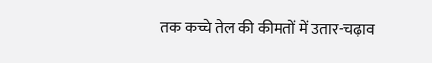तक कच्चे तेल की कीमतों में उतार-चढ़ाव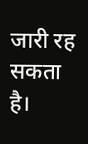जारी रह सकता है।